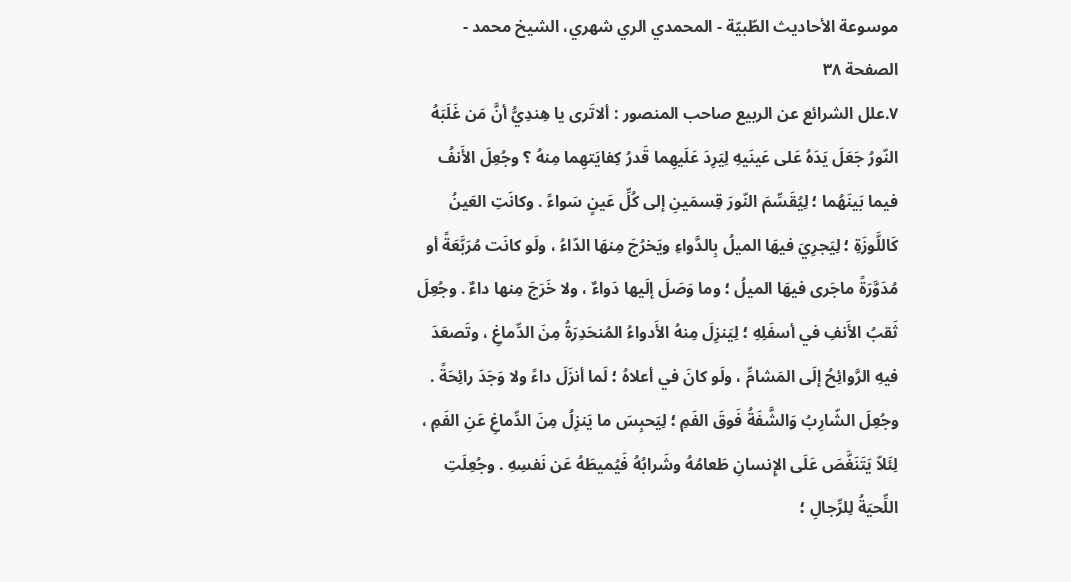موسوعة الأحاديث الطّبيّة - المحمدي الري شهري، الشيخ محمد - الصفحة ٣٨
٧.علل الشرائع عن الربيع صاحب المنصور : ألاتَرى يا هِندِيُّ أنَّ مَن غَلَبَهُ النّورُ جَعَلَ يَدَهُ عَلى عَينَيهِ لِيَرِدَ عَلَيهِما قَدرُ كِفايَتهِما مِنهُ ؟ وجُعِلَ الأَنفُ فيما بَينَهُما ؛ لِيُقَسِّمَ النّورَ قِسمَينِ إلى كُلِّ عَينٍ سَواءً . وكانَتِ العَينُ كَاللَّوزَةِ ؛ لِيَجرِيَ فيهَا الميلُ بِالدَّواءِ ويَخرُجَ مِنهَا الدّاءُ ، ولَو كانَت مُرَبَّعَةً أو مُدَوَّرَةً ماجَرى فيهَا الميلُ ؛ وما وَصَلَ إلَيها دَواءٌ ، ولا خَرَجَ مِنها داءٌ . وجُعِلَ ثَقبُ الأَنفِ في أسفَلِهِ ؛ لِيَنزِلَ مِنهُ الأَدواءُ المُنحَدِرَةُ مِنَ الدِّماغِ ، وتَصعَدَ فيهِ الرَّوائِحُ إلَى المَشامِّ ، ولَو كانَ في أعلاهُ ؛ لَما أنزَلَ داءً ولا وَجَدَ رائِحَةً . وجُعِلَ الشّارِبُ وَالشَّفَةُ فَوقَ الفَمِ ؛ لِيَحبِسَ ما يَنزِلُ مِنَ الدِّماغِ عَنِ الفَمِ ، لِئَلاّ يَتَنَغَّصَ عَلَى الإِنسانِ طَعامُهُ وشَرابُهُ فَيُميطَهُ عَن نَفسِهِ . وجُعِلَتِ اللِّحيَةُ لِلرِّجالِ ؛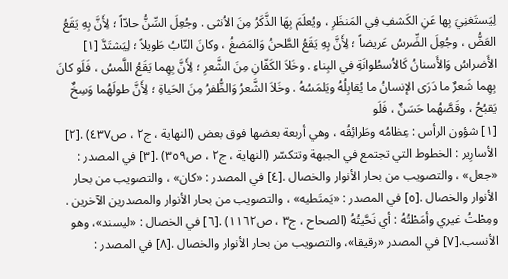لِيَستَغنِيَ بِها عَنِ الكَشفِ فِي المَنظَرِ ، ويُعلَمَ بِهَا الذَّكَرُ مِنَ الاُنثى . وجُعِلَ السِّنُّ حادّاً ؛ لِأَنَّ بِهِ يَقَعُ العَضُّ ، وجُعِلَ الضِّرسُ عَريضاً ؛ لِأَنَّ بِهِ يَقَعُ الطَّحنُ وَالمَضغُ ، وكانَ النّابُ طَويلاً ؛ لِيَشتَدَّ [١] الأَضراسُ وَالأَسنانُ كَالاُسطُوانَةِ في البِناءِ . وخَلاَ الكَفّانِ مِنَ الشَّعرِ ؛ لِأَنَّ بِهِما يَقَعُ اللَّمسُ ، فَلَو كانَ بِهِما شَعرٌ ما دَرَى الإنسانُ ما يُقابِلُهُ ويَلمَسُهُ . وخَلاَ الشَّعرُ وَالظُّفرُ مِنَ الحَياةِ ؛ لِأَنَّ طولَهُما وَسِخٌ يَقبُحُ ، وقَصَّهُما حَسَنٌ ، فَلَو
[١] شؤون الرأس : عِظامُه وطَرائِقُه ، وهي أربعة بعضها فوق بعض (النهاية ، ج٢ ، ص٤٣٧) .[٢] الأسارِير : الخطوط التي تجتمع في الجبهة وتتكسّر (النهاية ، ج٢ ، ص٣٥٩) .[٣] في المصدر : «جعل» ، والتصويب من بحار الأنوار والخصال .[٤] في المصدر : «كان» ، والتصويب من بحار الأنوار والخصال .[٥] في المصدر : «يَمتَطيه» ، والتصويب من بحار الأنوار والمصدرين الآخرين . ومِطْتُ غيري وأمَطْتُهُ : أي نَحَّيتُهُ (الصحاح ، ج٣ ، ص١١٦٢) .[٦] في الخصال : «ليسند»، وهو الأنسب.[٧] في المصدر «رقيقا»، والتصويب من بحار الأنوار والخصال .[٨] في المصدر :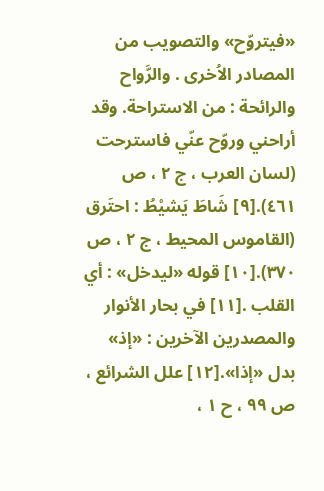«فيتروّح» والتصويب من المصادر الاُخرى . والرَّواح والرائحة : من الاستراحة. وقد أراحني وروّح عنّي فاسترحت (لسان العرب ، ج ٢ ، ص ٤٦١).[٩] شَاطَ يَشيْطُ : احتَرق (القاموس المحيط ، ج ٢ ، ص ٣٧٠).[١٠] قوله «ليدخل» : أي القلب .[١١] في بحار الأنوار والمصدرين الآخرين : «إذ» بدل «إذا».[١٢] علل الشرائع ، ص ٩٩ ، ح ١ ،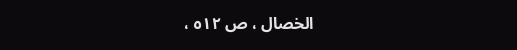الخصال ، ص ٥١٢ ،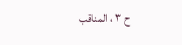ح ٣ ، المناقب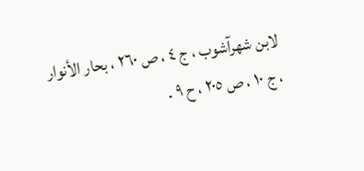لابن شهرآشوب ، ج ٤ ، ص ٢٦٠ ، بحار الأنوار ، ج ١٠ ، ص ٢٠٥ ، ح ٩ .